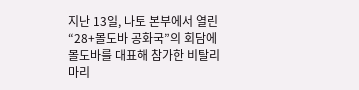지난 13일, 나토 본부에서 열린 “28+몰도바 공화국”의 회담에 몰도바를 대표해 참가한 비탈리 마리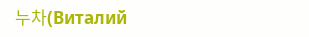누차(Виталий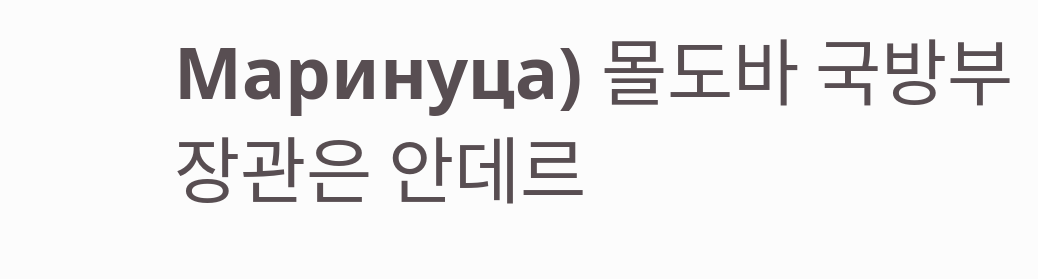Маринуца) 몰도바 국방부 장관은 안데르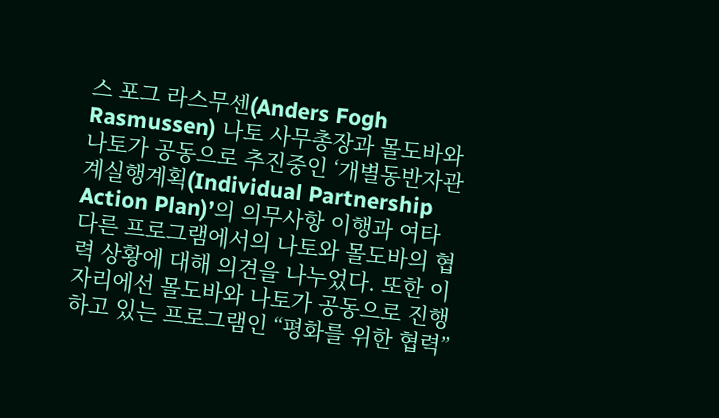스 포그 라스무센(Anders Fogh Rasmussen) 나토 사무총장과 몰도바와 나토가 공동으로 추진중인 ‘개별동반자관계실행계획(Individual Partnership Action Plan)’의 의무사항 이행과 여타 다른 프로그램에서의 나토와 몰도바의 협력 상황에 대해 의견을 나누었다. 또한 이 자리에선 몰도바와 나토가 공동으로 진행하고 있는 프로그램인 “평화를 위한 협력”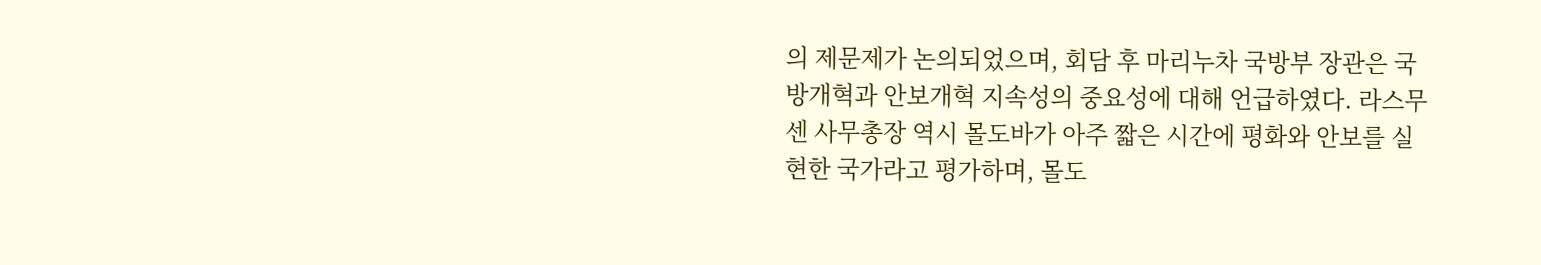의 제문제가 논의되었으며, 회담 후 마리누차 국방부 장관은 국방개혁과 안보개혁 지속성의 중요성에 대해 언급하였다. 라스무센 사무총장 역시 몰도바가 아주 짧은 시간에 평화와 안보를 실현한 국가라고 평가하며, 몰도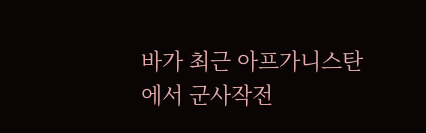바가 최근 아프가니스탄에서 군사작전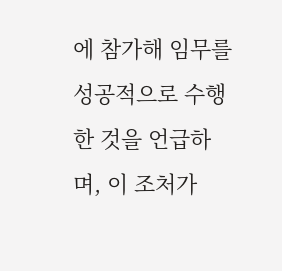에 참가해 임무를 성공적으로 수행한 것을 언급하며, 이 조처가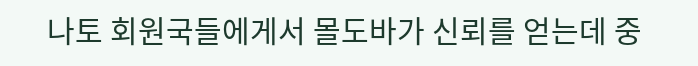나토 회원국들에게서 몰도바가 신뢰를 얻는데 중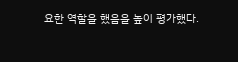요한 역할을 했음을 높이 평가했다.